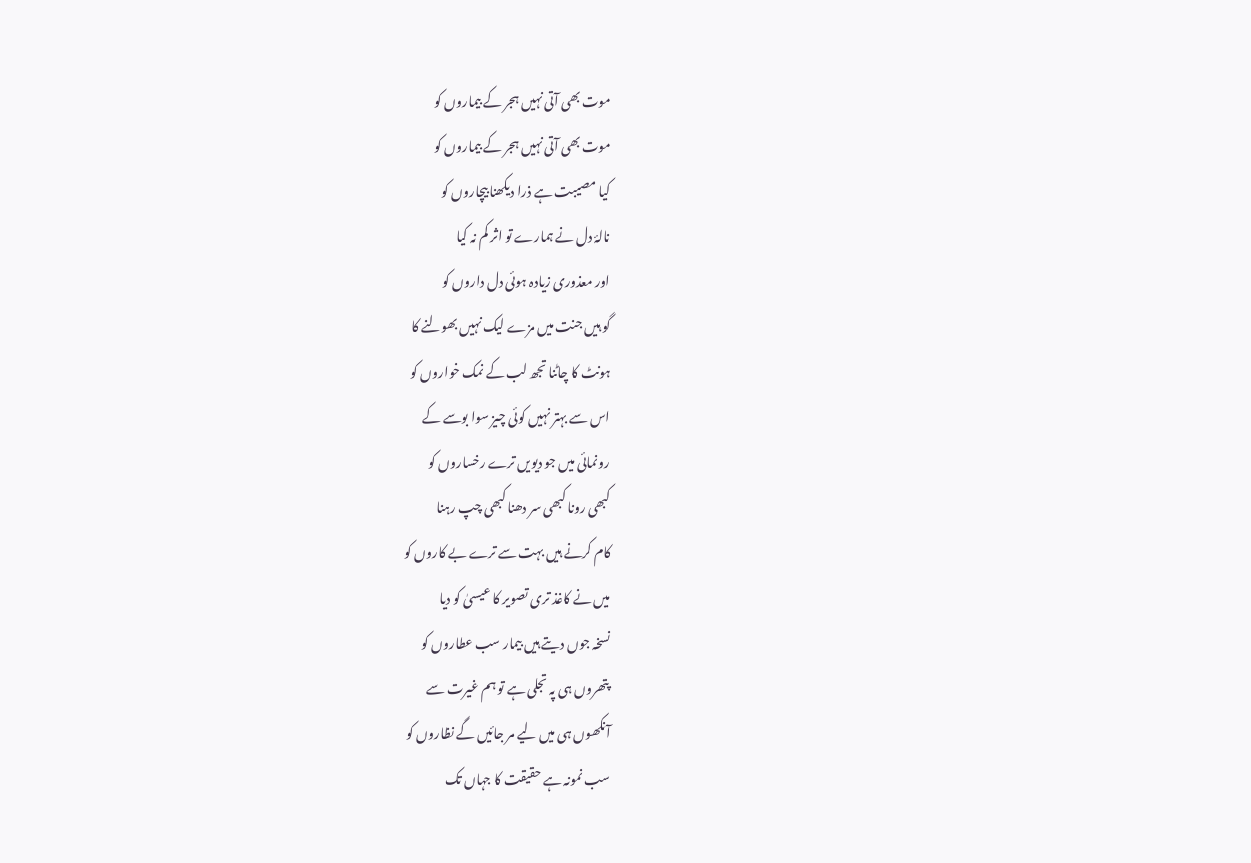موت بھی آتی نہیں ہجر کے بیماروں کو
موت بھی آتی نہیں ہجر کے بیماروں کو
کیا مصیبت ہے ذرا دیکھنا بیچاروں کو
نالۂ دل نے ہمارے تو اثر کم نہ کیا
اور معذوری زیادہ ہوئی دل داروں کو
گو ہیں جنت میں مزے لیک نہیں بھولنے کا
ہونٹ کا چاٹنا تجھ لب کے نمک خواروں کو
اس سے بہتر نہیں کوئی چیز سوا بوسے کے
رونمائی میں جو دیویں ترے رخساروں کو
کبھی رونا کبھی سر دھنا کبھی چپ رہنا
کام کرنے ہیں بہت سے ترے بے کاروں کو
میں نے کاغذ تری تصویر کا عیسیٰ کو دیا
نسخہ جوں دیتے ہیں بیمار سب عطاروں کو
پتھروں ہی پہ تجلی ہے تو ہم غیرت سے
آنکھوں ہی میں لیے مر جائیں گے نظاروں کو
سب نمونہ ہے حقیقت کا جہاں تک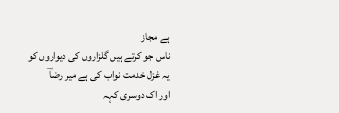ہے مجاز
ناس جو کرتے ہیں گلزاروں کی دیواروں کو
یہ غزل خدمت نواب کی ہے میر رضاؔ
اور اک دوسری کہہ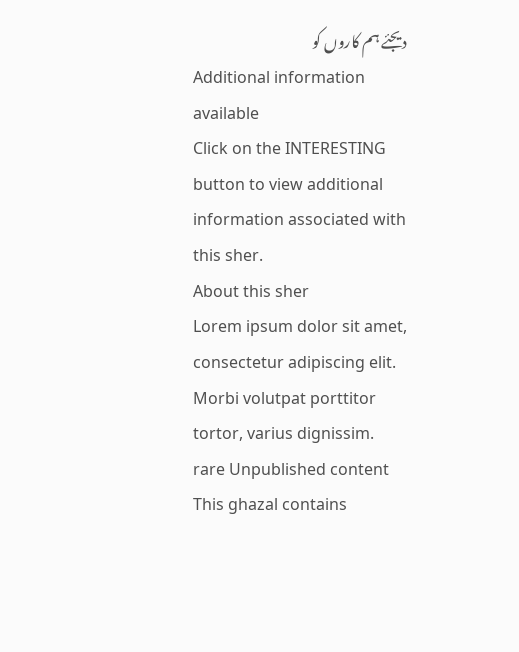دیجئے ہم کاروں کو
Additional information available
Click on the INTERESTING button to view additional information associated with this sher.
About this sher
Lorem ipsum dolor sit amet, consectetur adipiscing elit. Morbi volutpat porttitor tortor, varius dignissim.
rare Unpublished content
This ghazal contains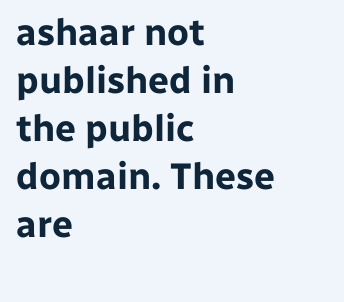ashaar not published in the public domain. These are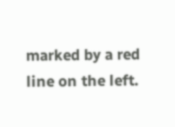marked by a red line on the left.